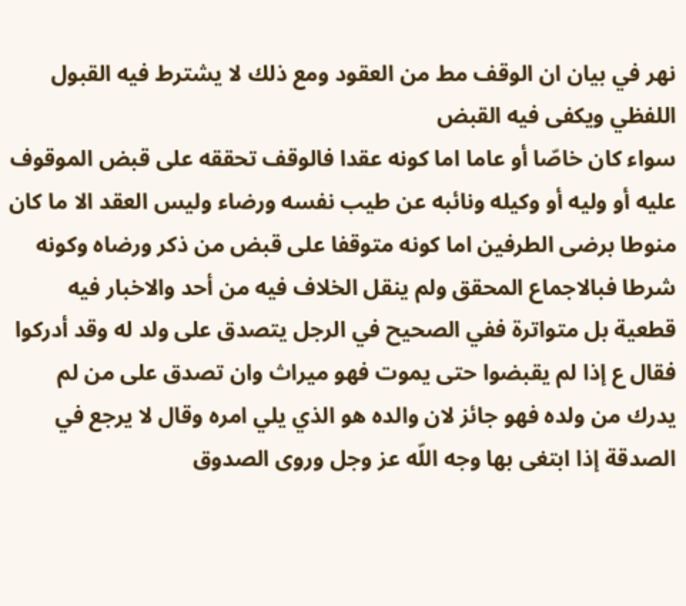نهر في بيان ان الوقف مط من العقود ومع ذلك لا يشترط فيه القبول اللفظي ويكفى فيه القبض
سواء كان خاصّا أو عاما اما كونه عقدا فالوقف تحققه على قبض الموقوف عليه أو وليه أو وكيله ونائبه عن طيب نفسه ورضاء وليس العقد الا ما كان منوطا برضى الطرفين اما كونه متوقفا على قبض من ذكر ورضاه وكونه شرطا فبالاجماع المحقق ولم ينقل الخلاف فيه من أحد والاخبار فيه قطعية بل متواترة ففي الصحيح في الرجل يتصدق على ولد له وقد أدركوا فقال ع إذا لم يقبضوا حتى يموت فهو ميراث وان تصدق على من لم يدرك من ولده فهو جائز لان والده هو الذي يلي امره وقال لا يرجع في الصدقة إذا ابتغى بها وجه اللّه عز وجل وروى الصدوق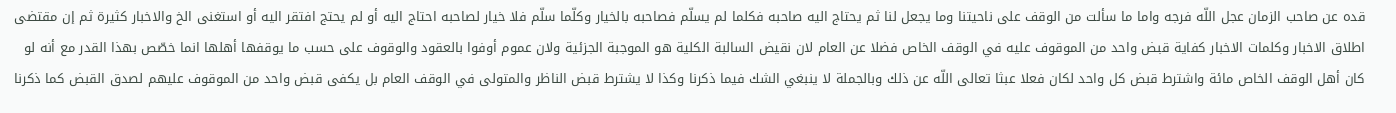قده عن صاحب الزمان عجل اللّه فرجه واما ما سألت من الوقف على ناحيتنا وما يجعل لنا ثم يحتاج اليه صاحبه فكلما لم يسلّم فصاحبه بالخيار وكلّما سلّم فلا خيار لصاحبه احتاج اليه أو لم يحتج افتقر اليه أو استغنى الخ والاخبار كثيرة ثم إن مقتضى اطلاق الاخبار وكلمات الاخبار كفاية قبض واحد من الموقوف عليه في الوقف الخاص فضلا عن العام لان نقيض السالبة الكلية هو الموجبة الجزئية ولان عموم أوفوا بالعقود والوقوف على حسب ما يوقفها أهلها انما خصّص بهذا القدر مع أنه لو كان أهل الوقف الخاص مائة واشترط قبض كل واحد لكان فعلا عبثا تعالى اللّه عن ذلك وبالجملة لا ينبغي الشك فيما ذكرنا وكذا لا يشترط قبض الناظر والمتولى في الوقف العام بل يكفى قبض واحد من الموقوف عليهم لصدق القبض كما ذكرنا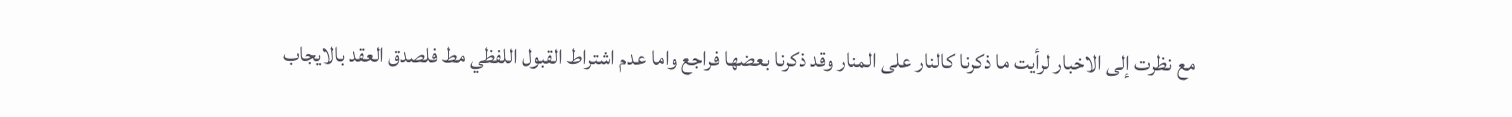مع نظرت إلى الاخبار لرأيت ما ذكرنا كالنار على المنار وقد ذكرنا بعضها فراجع واما عدم اشتراط القبول اللفظي مط فلصدق العقد بالايجاب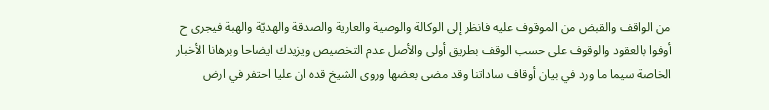من الواقف والقبض من الموقوف عليه فانظر إلى الوكالة والوصية والعارية والصدقة والهديّة والهبة فيجرى ح أوفوا بالعقود والوقوف على حسب الوقف بطريق أولى والأصل عدم التخصيص ويزيدك ايضاحا وبرهانا الأخبار الخاصة سيما ما ورد في بيان أوقاف ساداتنا وقد مضى بعضها وروى الشيخ قده ان عليا احتفر في ارض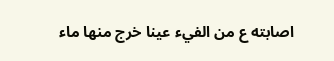اصابته ع من الفيء عينا خرج منها ماء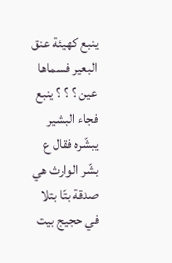ينبع كهيئة عنق البعير فسماها عين ؟ ؟ ؟ ينبع فجاء البشير يبشّره فقال ع بشّر الوارث هي صدقة بتّا بتلا في حجيج بيت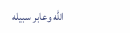اللّه وعابر سبيله